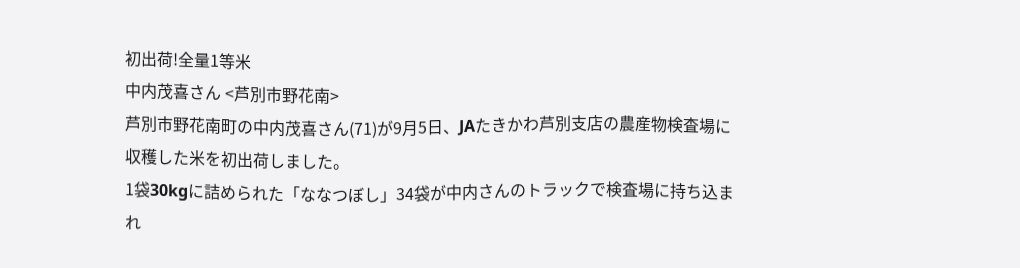初出荷!全量1等米
中内茂喜さん <芦別市野花南>
芦別市野花南町の中内茂喜さん(71)が9月5日、JAたきかわ芦別支店の農産物検査場に収穫した米を初出荷しました。
1袋30kgに詰められた「ななつぼし」34袋が中内さんのトラックで検査場に持ち込まれ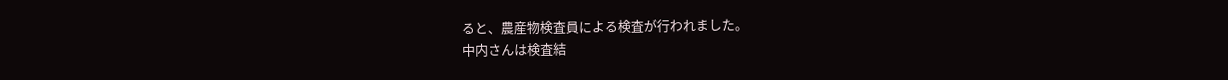ると、農産物検査員による検査が行われました。
中内さんは検査結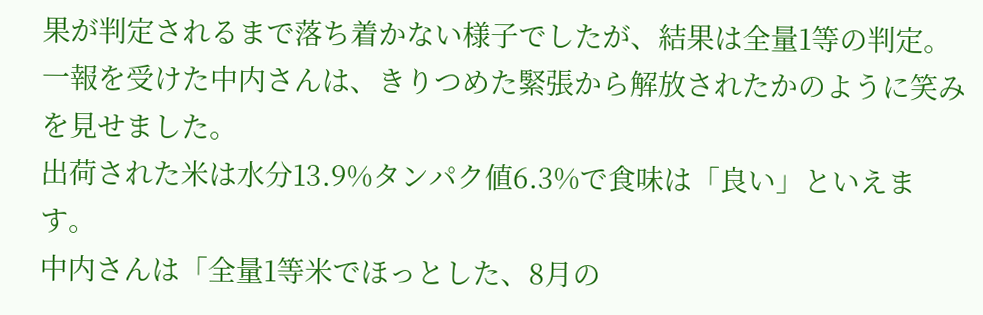果が判定されるまで落ち着かない様子でしたが、結果は全量1等の判定。一報を受けた中内さんは、きりつめた緊張から解放されたかのように笑みを見せました。
出荷された米は水分13.9%タンパク値6.3%で食味は「良い」といえます。
中内さんは「全量1等米でほっとした、8月の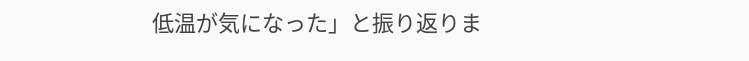低温が気になった」と振り返りま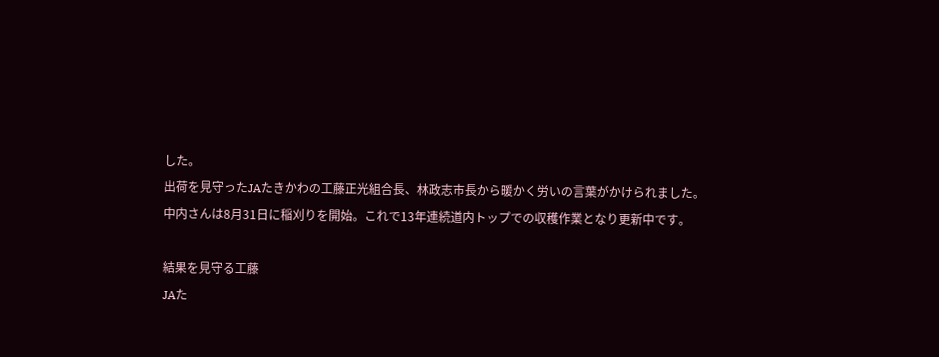した。
出荷を見守ったJAたきかわの工藤正光組合長、林政志市長から暖かく労いの言葉がかけられました。
中内さんは8月31日に稲刈りを開始。これで13年連続道内トップでの収穫作業となり更新中です。

結果を見守る工藤
JAた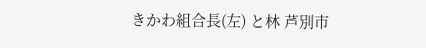きかわ組合長(左) と林 芦別市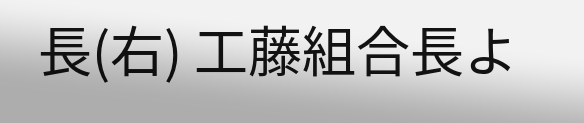長(右) 工藤組合長よ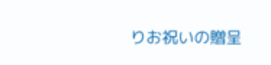りお祝いの贈呈